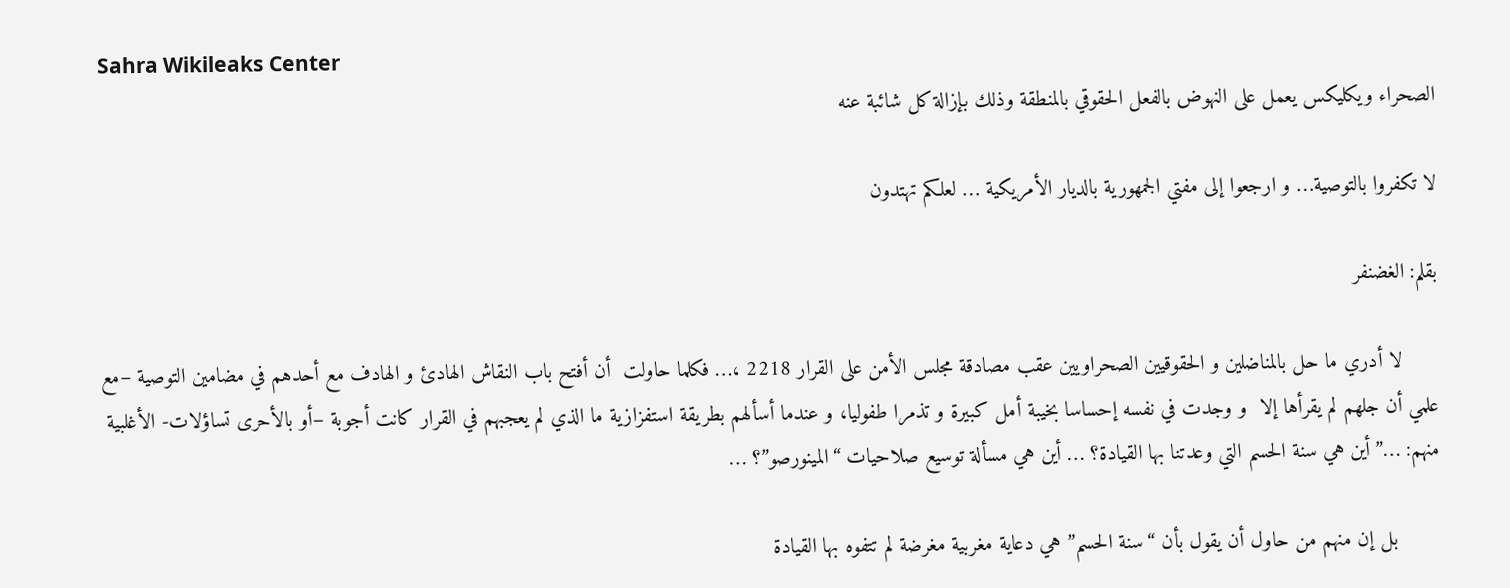Sahra Wikileaks Center
الصحراء ويكليكس يعمل على النهوض بالفعل الحقوقي بالمنطقة وذلك بإزالة كل شائبة عنه

لا تكفروا بالتوصية… و ارجعوا إلى مفتي الجمهورية بالديار الأمريكية … لعلكم تهتدون

بقلم: الغضنفر

      لا أدري ما حل بالمناضلين و الحقوقيين الصحراويين عقب مصادقة مجلس الأمن على القرار 2218 ،… فكلما حاولت  أن أفتح باب النقاش الهادئ و الهادف مع أحدهم في مضامين التوصية –مع علمي أن جلهم لم يقرأها إلا  و وجدت في نفسه إحساسا بخيبة أمل كبيرة و تذمرا طفوليا، و عندما أسألهم بطريقة استفزازية ما الذي لم يعجبهم في القرار كانت أجوبة –أو بالأحرى تساؤلات- الأغلبية منهم: …”أين هي سنة الحسم التي وعدتنا بها القيادة؟ … أين هي مسألة توسيع صلاحيات “المينورصو”؟ …

       بل إن منهم من حاول أن يقول بأن “سنة الحسم” هي دعاية مغربية مغرضة لم تتفوه بها القيادة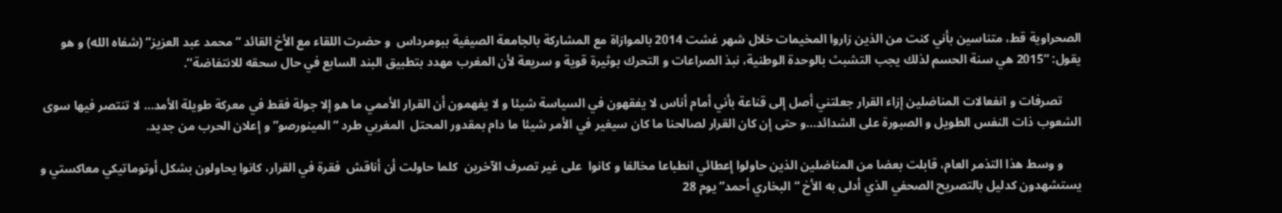الصحراوية قط، متناسين بأني كنت من الذين زاروا المخيمات خلال شهر غشت 2014 بالموازاة مع المشاركة بالجامعة الصيفية ببومرداس  و حضرت اللقاء مع الأخ القائد “محمد عبد العزيز” (شفاه الله) و هو يقول: “2015 هي سنة الحسم لذلك يجب التشبث بالوحدة الوطنية، نبذ الصراعات و التحرك بوثيرة قوية و سريعة لأن المغرب مهدد بتطبيق البند السابع في حال سحقه للانتفاضة’’.

      تصرفات و انفعالات المناضلين إزاء القرار جعلتني أصل إلى قناعة بأني أمام أناس لا يفقهون في السياسة شيئا و لا يفهمون أن القرار الأممي ما هو إلا جولة فقط في معركة طويلة الأمد… لا تنتصر فيها سوى الشعوب ذات النفس الطويل و الصبورة على الشدائد…و حتى إن كان القرار لصالحنا ما كان سيغير في الأمر شيئا ما دام بمقدور المحتل  المغربي طرد “المينورصو” و إعلان الحرب من جديد.

      و وسط هذا التذمر العام، قابلت بعضا من المناضلين الذين حاولوا إعطائي انطباعا مخالفا و كانوا  على غير تصرف الآخرين  كلما حاولت أن أناقش  فقرة في القرار، كانوا يحاولون بشكل أوتوماتيكي معاكستي و يستشهدون كدليل بالتصريح الصحفي الذي أدلى به الأخ “البخاري أحمد”يوم 28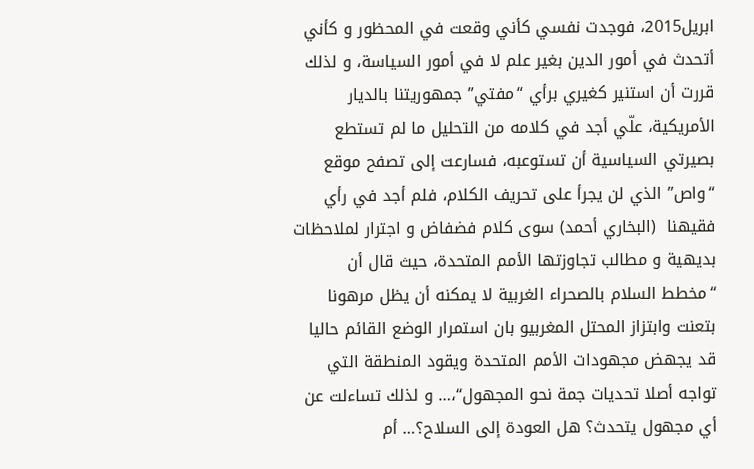ابريل2015، فوجدت نفسي كأني وقعت في المحظور و كأني أتحدث في أمور الدين بغير علم لا في أمور السياسة، و لذلك قررت أن استنير كغيري برأي “مفتي” جمهوريتنا بالديار الأمريكية، علّي أجد في كلامه من التحليل ما لم تستطع بصيرتي السياسية أن تستوعبه، فسارعت إلى تصفح موقع “واص” الذي لن يجرأ على تحريف الكلام، فلم أجد في رأي فقيهنا  (البخاري أحمد) سوى كلام فضفاض و اجترار لملاحظات بديهية و مطالب تجاوزتها الأمم المتحدة، حيث قال أن “مخطط السلام بالصحراء الغربية لا يمكنه أن يظل مرهونا بتعنت وابتزاز المحتل المغربيو بان استمرار الوضع القائم حاليا قد يجهض مجهودات الأمم المتحدة ويقود المنطقة التي تواجه أصلا تحديات جمة نحو المجهول“،… و لذلك تساءلت عن أي مجهول يتحدث؟ هل العودة إلى السلاح؟… أم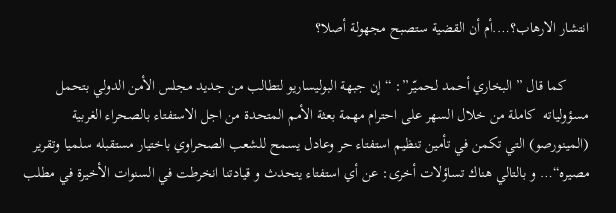انتشار الارهاب؟….أم أن القضية ستصبح مجهولة أصلا؟

      كما قال ” البخاري أحمد لحميّر”: “إن جبهة البوليساريو لتطالب من جديد مجلس الأمن الدولي بتحمل مسؤولياته  كاملة من خلال السهر على احترام مهمة بعثة الأمم المتحدة من اجل الاستفتاء بالصحراء الغربية  (المينورصو) التي تكمن في تأمين تنظيم استفتاء حر وعادل يسمح للشعب الصحراوي باختيار مستقبله سلميا وتقرير مصيره“… و بالتالي هناك تساؤلات أخرى: عن أي استفتاء يتحدث و قيادتنا انخرطت في السنوات الأخيرة في مطلب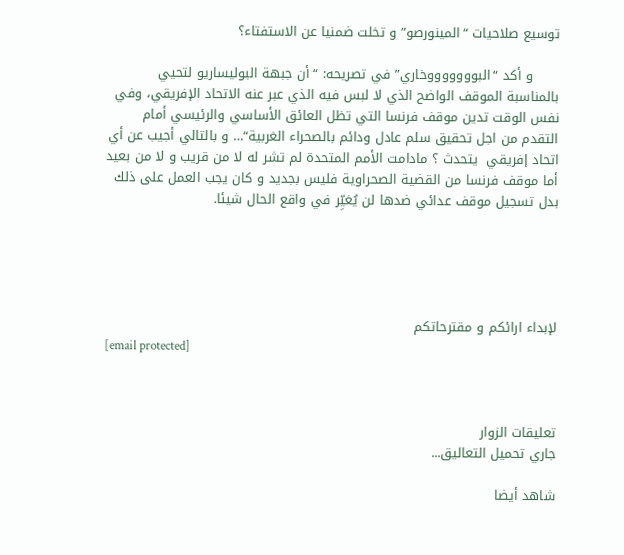توسيع صلاحيات “المينورصو” و تخلت ضمنيا عن الاستفتاء؟

      و أكد “البوووووووخاري” في تصريحه: “أن جبهة البوليساريو لتحيي بالمناسبة الموقف الواضح الذي لا لبس فيه الذي عبر عنه الاتحاد الإفريقي، وفي نفس الوقت تدين موقف فرنسا التي تظل العائق الأساسي والرئيسي أمام التقدم من اجل تحقيق سلم عادل ودائم بالصحراء الغربية“… و بالتالي أجيب عن أي اتحاد إفريقي  يتحدث ؟ مادامت الأمم المتحدة لم تشر له لا من قريب و لا من بعيد أما موقف فرنسا من القضية الصحراوية فليس بجديد و كان يجب العمل على ذلك بدل تسجيل موقف عدائي ضدها لن يُغيِّر في واقع الحال شيئا.





لإبداء ارائكم و مقترحاتكم
[email protected]



تعليقات الزوار
جاري تحميل التعاليق...

شاهد أيضا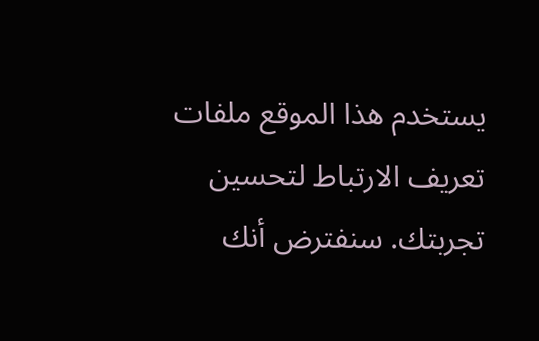يستخدم هذا الموقع ملفات تعريف الارتباط لتحسين تجربتك. سنفترض أنك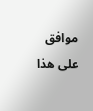موافق على هذا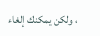، ولكن يمكنك إلغاء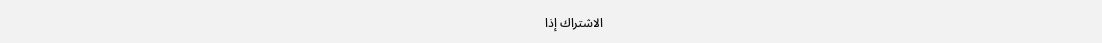الاشتراك إذا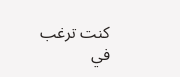كنت ترغب في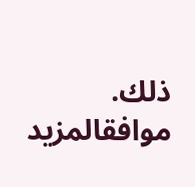ذلك. موافقالمزيد